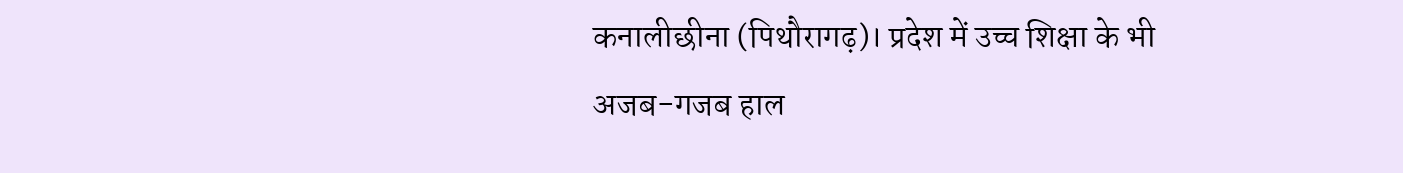कनालीछीना (पिथौरागढ़)। प्रदेश में उच्च शिक्षा के भी अजब-गजब हाल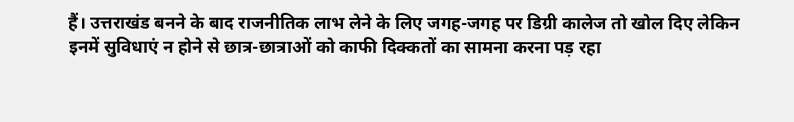हैं। उत्तराखंड बनने के बाद राजनीतिक लाभ लेने के लिए जगह-जगह पर डिग्री कालेज तो खोल दिए लेकिन इनमें सुविधाएं न होने से छात्र-छात्राओं को काफी दिक्कतों का सामना करना पड़ रहा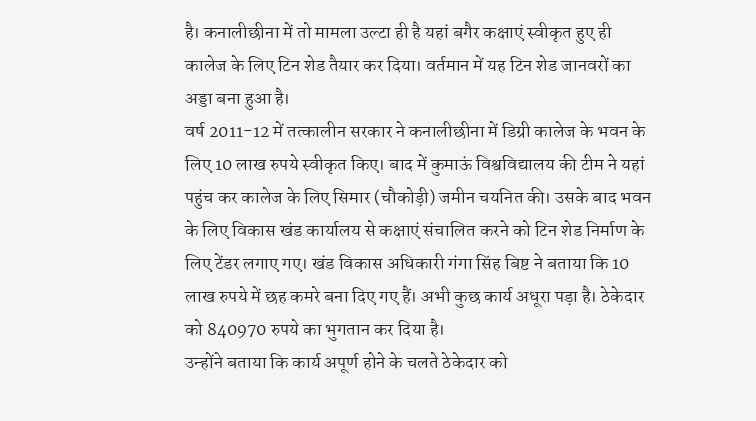है। कनालीछीना में तो मामला उल्टा ही है यहां बगैर कक्षाएं स्वीकृत हुए ही कालेज के लिए टिन शेड तैयार कर दिया। वर्तमान में यह टिन शेड जानवरों का अड्डा बना हुआ है।
वर्ष 2011-12 में तत्कालीन सरकार ने कनालीछीना में डिग्री कालेज के भवन के लिए 10 लाख रुपये स्वीकृत किए। बाद में कुमाऊं विश्वविद्यालय की टीम ने यहां पहुंच कर कालेज के लिए सिमार (चौकोड़ी) जमीन चयनित की। उसके बाद भवन के लिए विकास खंड कार्यालय से कक्षाएं संचालित करने को टिन शेड निर्माण के लिए टेंडर लगाए गए। खंड विकास अधिकारी गंगा सिंह बिष्ट ने बताया कि 10 लाख रुपये में छह कमरे बना दिए गए हैं। अभी कुछ कार्य अधूरा पड़ा है। ठेकेदार को 840970 रुपये का भुगतान कर दिया है।
उन्होंने बताया कि कार्य अपूर्ण होने के चलते ठेकेदार को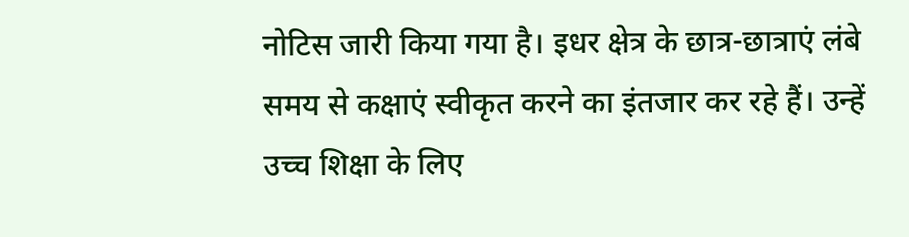नोटिस जारी किया गया है। इधर क्षेत्र के छात्र-छात्राएं लंबे समय से कक्षाएं स्वीकृत करने का इंतजार कर रहे हैं। उन्हें उच्च शिक्षा के लिए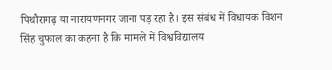पिथौरागढ़ या नारायणनगर जाना पड़ रहा है। इस संबंध में विधायक विशन सिंह चुफाल का कहना है कि मामले में विश्वविद्यालय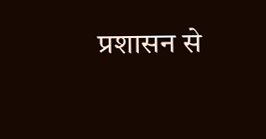प्रशासन से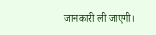जानकारी ली जाएगी।